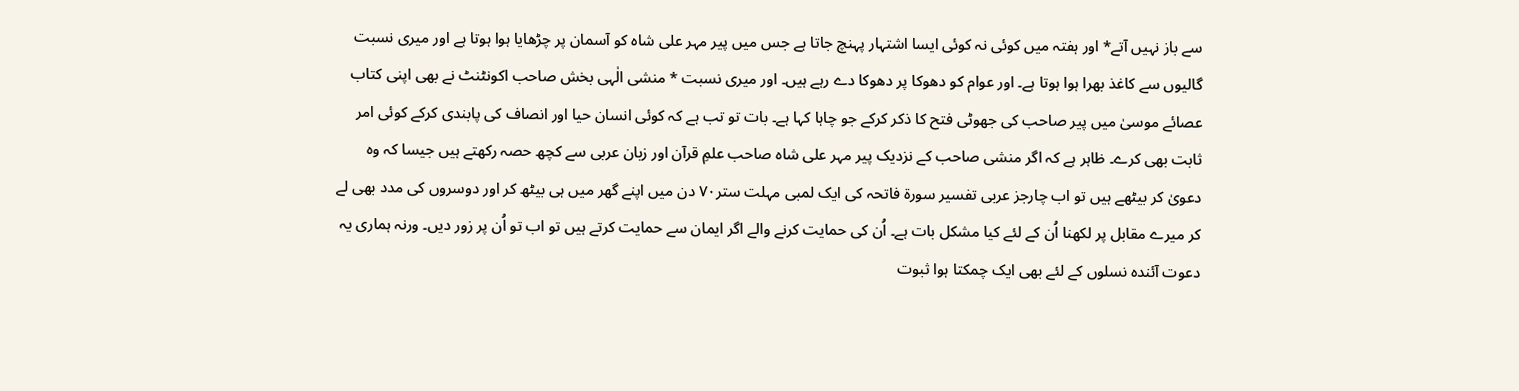سے باز نہیں آتے* اور ہفتہ میں کوئی نہ کوئی ایسا اشتہار پہنچ جاتا ہے جس میں پیر مہر علی شاہ کو آسمان پر چڑھایا ہوا ہوتا ہے اور میری نسبت گالیوں سے کاغذ بھرا ہوا ہوتا ہے۔ اور عوام کو دھوکا پر دھوکا دے رہے ہیں۔ اور میری نسبت * منشی الٰہی بخش صاحب اکونٹنٹ نے بھی اپنی کتاب عصائے موسیٰ میں پیر صاحب کی جھوٹی فتح کا ذکر کرکے جو چاہا کہا ہے۔ بات تو تب ہے کہ کوئی انسان حیا اور انصاف کی پابندی کرکے کوئی امر ثابت بھی کرے۔ ظاہر ہے کہ اگر منشی صاحب کے نزدیک پیر مہر علی شاہ صاحب علمِ قرآن اور زبان عربی سے کچھ حصہ رکھتے ہیں جیسا کہ وہ دعویٰ کر بیٹھے ہیں تو اب چارجز عربی تفسیر سورۃ فاتحہ کی ایک لمبی مہلت ستر۷۰ دن میں اپنے گھر میں ہی بیٹھ کر اور دوسروں کی مدد بھی لے کر میرے مقابل پر لکھنا اُن کے لئے کیا مشکل بات ہے۔ اُن کی حمایت کرنے والے اگر ایمان سے حمایت کرتے ہیں تو اب تو اُن پر زور دیں۔ ورنہ ہماری یہ دعوت آئندہ نسلوں کے لئے بھی ایک چمکتا ہوا ثبوت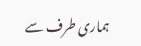ہماری طرف سے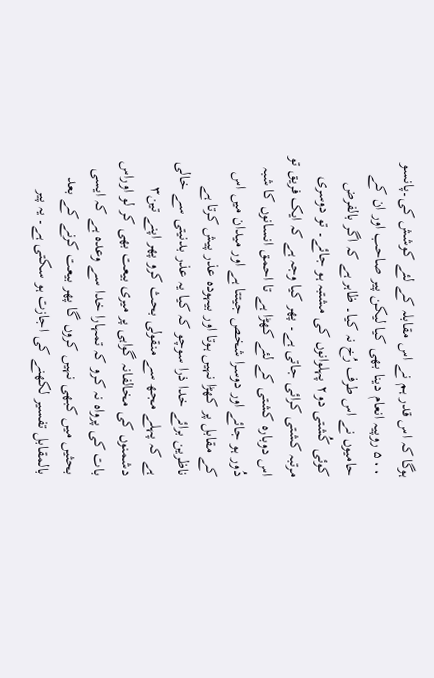ہوگا کہ اس قدر ہم نے اس مقابلہ کے لئے کوشش کی۔پانسو ۵۰۰ روپیہ انعام دینا بھی کیا لیکن پیر صاحب اور ان کے حامیوں نے اس طرف رُخ نہ کیا۔ ظاہر ہے کہ اگر بالفرض کوئی کُشتی دو۲ پہلوانوں کی مشتبہ ہو جائے۔ تو دوسری مرتبہ کشتی کرائی جاتی ہے۔ پھر کیا وجہ ہے کہ ایک فریق تو اس دوبارہ کشتی کے لئے کھڑا ہے تا احمق انسانوں کا شبہ دُور ہو جائے اور دوسرا شخص جیتتا ہے اور میدان میں اس کے مقابل پر کھڑا نہیں ہوتا اور بیہودہ عذر پیش کرتا ہے ناظرین برائے خدا ذرا سوچو کہ کیا یہ عذر بدنیتی سے خالی ہے کہ پہلے مجھ سے منقولی بحث کرو پھر اپنے تین۳ دشمنوں کی مخالفانہ گواہی پر میری بیعت بھی کر لو اوراس بات کی پرواہ نہ کرو کہ تمہارا خدا سے وعدہ ہے کہ ایسی بحثیں میں کبھی نہیں کروں گا پھر بیعت کرنے کے بعد بالمقابل تفسیر لکھنے کی اجازت ہو سکتی ہے۔ یہ پیر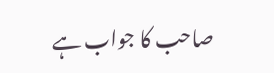صاحب کا جواب ہے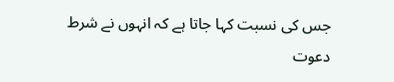جس کی نسبت کہا جاتا ہے کہ انہوں نے شرط دعوت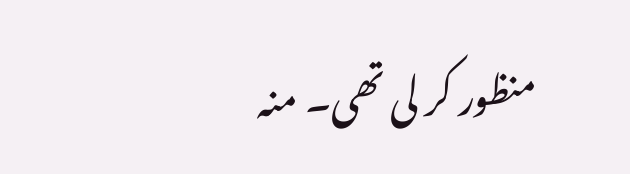منظور کر لی تھی۔ منہ